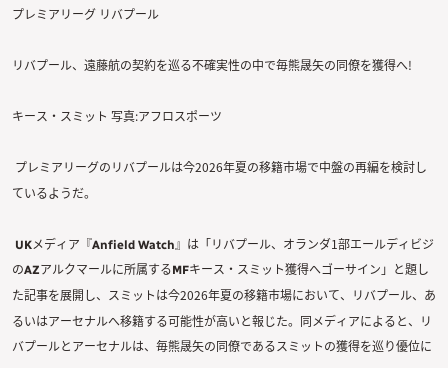プレミアリーグ リバプール

リバプール、遠藤航の契約を巡る不確実性の中で毎熊晟矢の同僚を獲得へ!

キース・スミット 写真:アフロスポーツ

 プレミアリーグのリバプールは今2026年夏の移籍市場で中盤の再編を検討しているようだ。

 UKメディア『Anfield Watch』は「リバプール、オランダ1部エールディビジのAZアルクマールに所属するMFキース・スミット獲得へゴーサイン」と題した記事を展開し、スミットは今2026年夏の移籍市場において、リバプール、あるいはアーセナルへ移籍する可能性が高いと報じた。同メディアによると、リバプールとアーセナルは、毎熊晟矢の同僚であるスミットの獲得を巡り優位に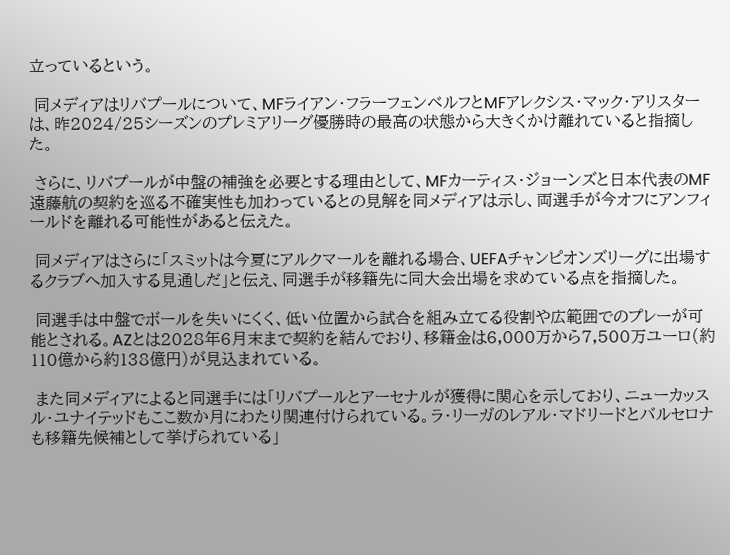立っているという。

 同メディアはリバプールについて、MFライアン・フラーフェンベルフとMFアレクシス・マック・アリスターは、昨2024/25シーズンのプレミアリーグ優勝時の最高の状態から大きくかけ離れていると指摘した。

 さらに、リバプールが中盤の補強を必要とする理由として、MFカーティス・ジョーンズと日本代表のMF遠藤航の契約を巡る不確実性も加わっているとの見解を同メディアは示し、両選手が今オフにアンフィールドを離れる可能性があると伝えた。

 同メディアはさらに「スミットは今夏にアルクマールを離れる場合、UEFAチャンピオンズリーグに出場するクラブへ加入する見通しだ」と伝え、同選手が移籍先に同大会出場を求めている点を指摘した。

 同選手は中盤でボールを失いにくく、低い位置から試合を組み立てる役割や広範囲でのプレーが可能とされる。AZとは2028年6月末まで契約を結んでおり、移籍金は6,000万から7,500万ユーロ(約110億から約138億円)が見込まれている。

 また同メディアによると同選手には「リバプールとアーセナルが獲得に関心を示しており、ニューカッスル・ユナイテッドもここ数か月にわたり関連付けられている。ラ・リーガのレアル・マドリードとバルセロナも移籍先候補として挙げられている」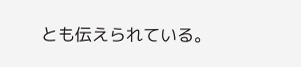とも伝えられている。